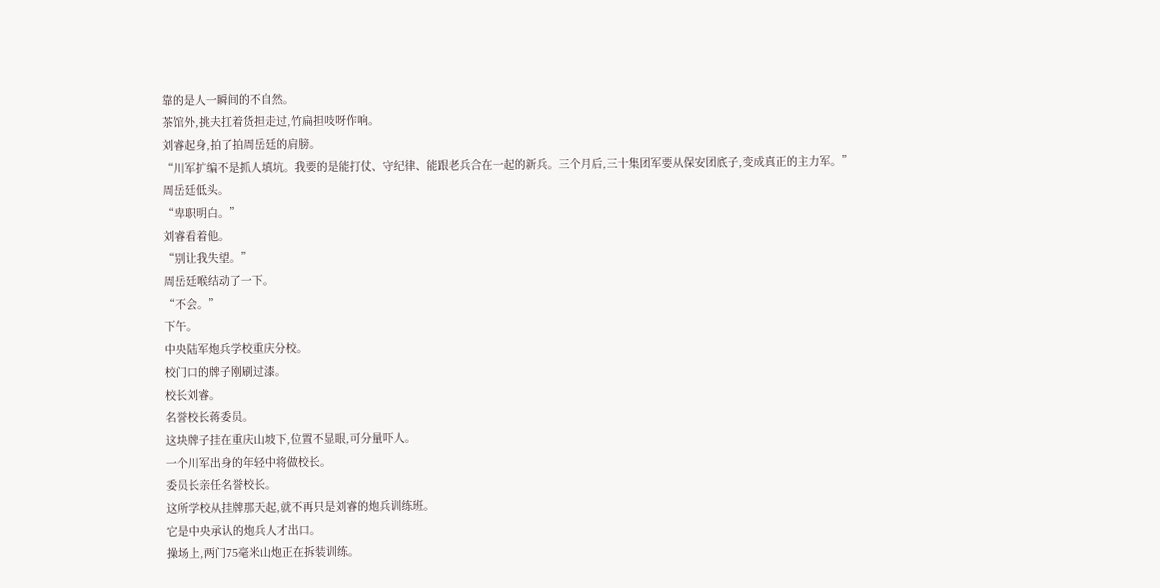靠的是人一瞬间的不自然。
茶馆外,挑夫扛着货担走过,竹扁担吱呀作响。
刘睿起身,拍了拍周岳廷的肩膀。
“川军扩编不是抓人填坑。我要的是能打仗、守纪律、能跟老兵合在一起的新兵。三个月后,三十集团军要从保安团底子,变成真正的主力军。”
周岳廷低头。
“卑职明白。”
刘睿看着他。
“别让我失望。”
周岳廷喉结动了一下。
“不会。”
下午。
中央陆军炮兵学校重庆分校。
校门口的牌子刚刷过漆。
校长刘睿。
名誉校长蒋委员。
这块牌子挂在重庆山坡下,位置不显眼,可分量吓人。
一个川军出身的年轻中将做校长。
委员长亲任名誉校长。
这所学校从挂牌那天起,就不再只是刘睿的炮兵训练班。
它是中央承认的炮兵人才出口。
操场上,两门75毫米山炮正在拆装训练。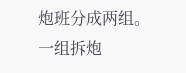炮班分成两组。
一组拆炮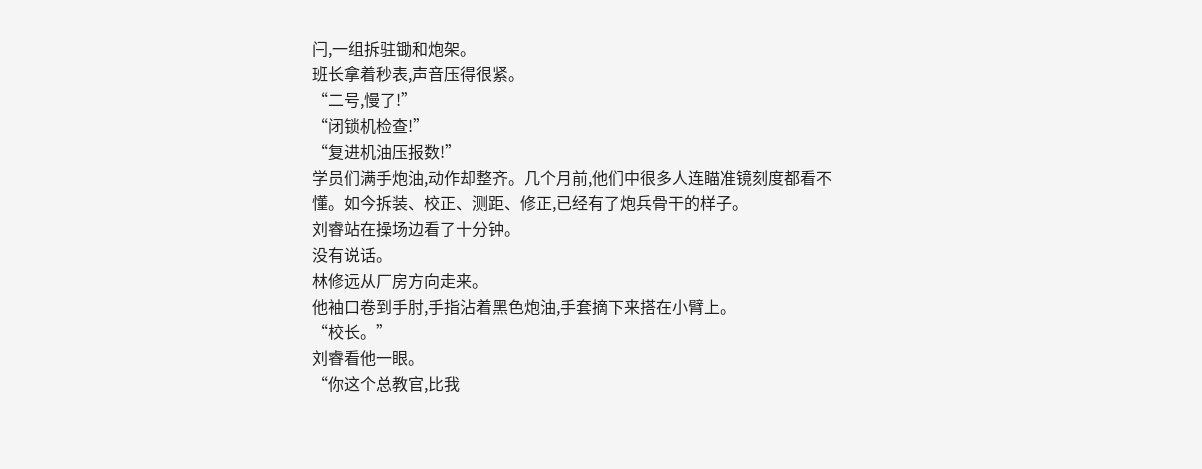闩,一组拆驻锄和炮架。
班长拿着秒表,声音压得很紧。
“二号,慢了!”
“闭锁机检查!”
“复进机油压报数!”
学员们满手炮油,动作却整齐。几个月前,他们中很多人连瞄准镜刻度都看不懂。如今拆装、校正、测距、修正,已经有了炮兵骨干的样子。
刘睿站在操场边看了十分钟。
没有说话。
林修远从厂房方向走来。
他袖口卷到手肘,手指沾着黑色炮油,手套摘下来搭在小臂上。
“校长。”
刘睿看他一眼。
“你这个总教官,比我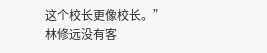这个校长更像校长。”
林修远没有客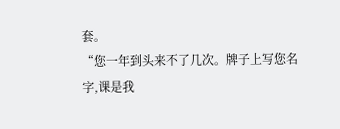套。
“您一年到头来不了几次。牌子上写您名字,课是我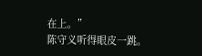在上。”
陈守义听得眼皮一跳。